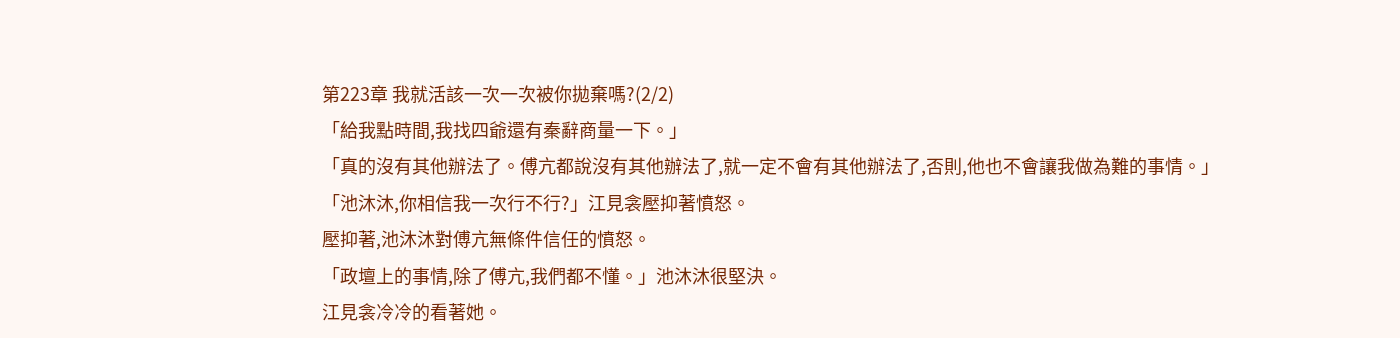第223章 我就活該一次一次被你拋棄嗎?(2/2)
「給我點時間,我找四爺還有秦辭商量一下。」
「真的沒有其他辦法了。傅亢都說沒有其他辦法了,就一定不會有其他辦法了,否則,他也不會讓我做為難的事情。」
「池沐沐,你相信我一次行不行?」江見衾壓抑著憤怒。
壓抑著,池沐沐對傅亢無條件信任的憤怒。
「政壇上的事情,除了傅亢,我們都不懂。」池沐沐很堅決。
江見衾冷冷的看著她。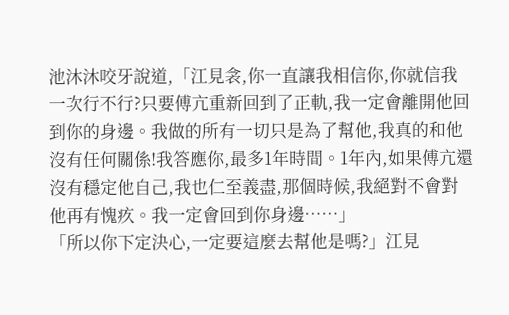池沐沐咬牙說道,「江見衾,你一直讓我相信你,你就信我一次行不行?只要傅亢重新回到了正軌,我一定會離開他回到你的身邊。我做的所有一切只是為了幫他,我真的和他沒有任何關係!我答應你,最多1年時間。1年內,如果傅亢還沒有穩定他自己,我也仁至義盡,那個時候,我絕對不會對他再有愧疚。我一定會回到你身邊……」
「所以你下定決心,一定要這麼去幫他是嗎?」江見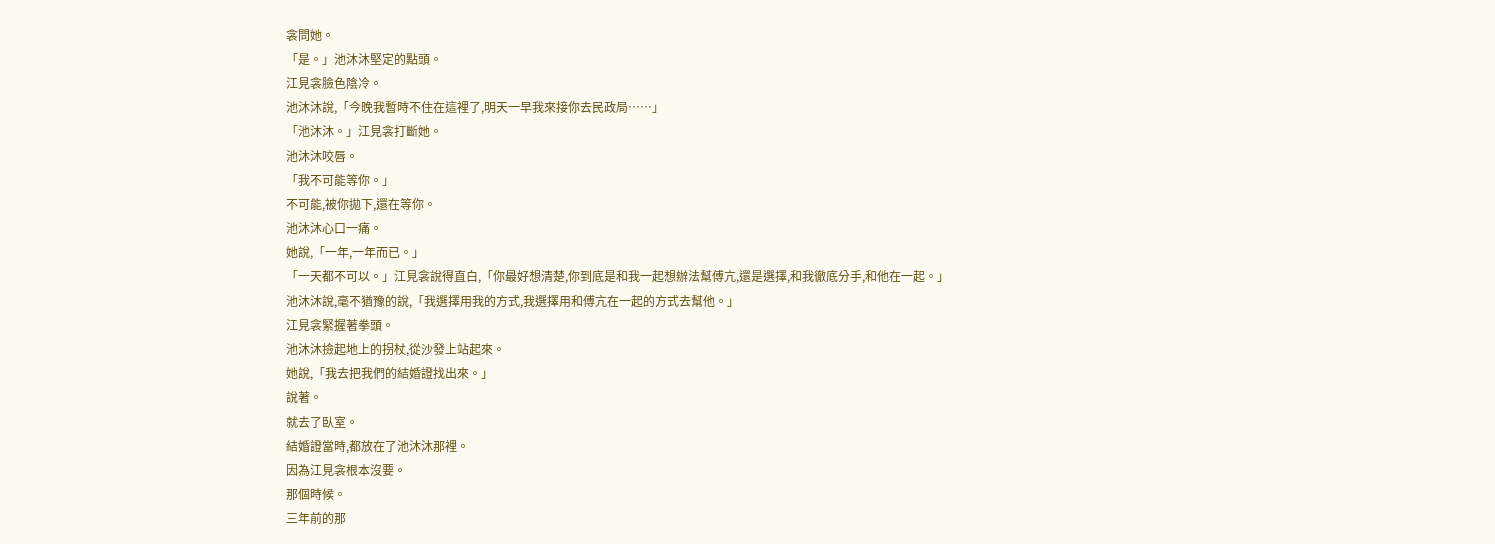衾問她。
「是。」池沐沐堅定的點頭。
江見衾臉色陰冷。
池沐沐說,「今晚我暫時不住在這裡了,明天一早我來接你去民政局……」
「池沐沐。」江見衾打斷她。
池沐沐咬唇。
「我不可能等你。」
不可能,被你拋下,還在等你。
池沐沐心口一痛。
她說,「一年,一年而已。」
「一天都不可以。」江見衾說得直白,「你最好想清楚,你到底是和我一起想辦法幫傅亢,還是選擇,和我徹底分手,和他在一起。」
池沐沐說,毫不猶豫的說,「我選擇用我的方式,我選擇用和傅亢在一起的方式去幫他。」
江見衾緊握著拳頭。
池沐沐撿起地上的拐杖,從沙發上站起來。
她說,「我去把我們的結婚證找出來。」
說著。
就去了臥室。
結婚證當時,都放在了池沐沐那裡。
因為江見衾根本沒要。
那個時候。
三年前的那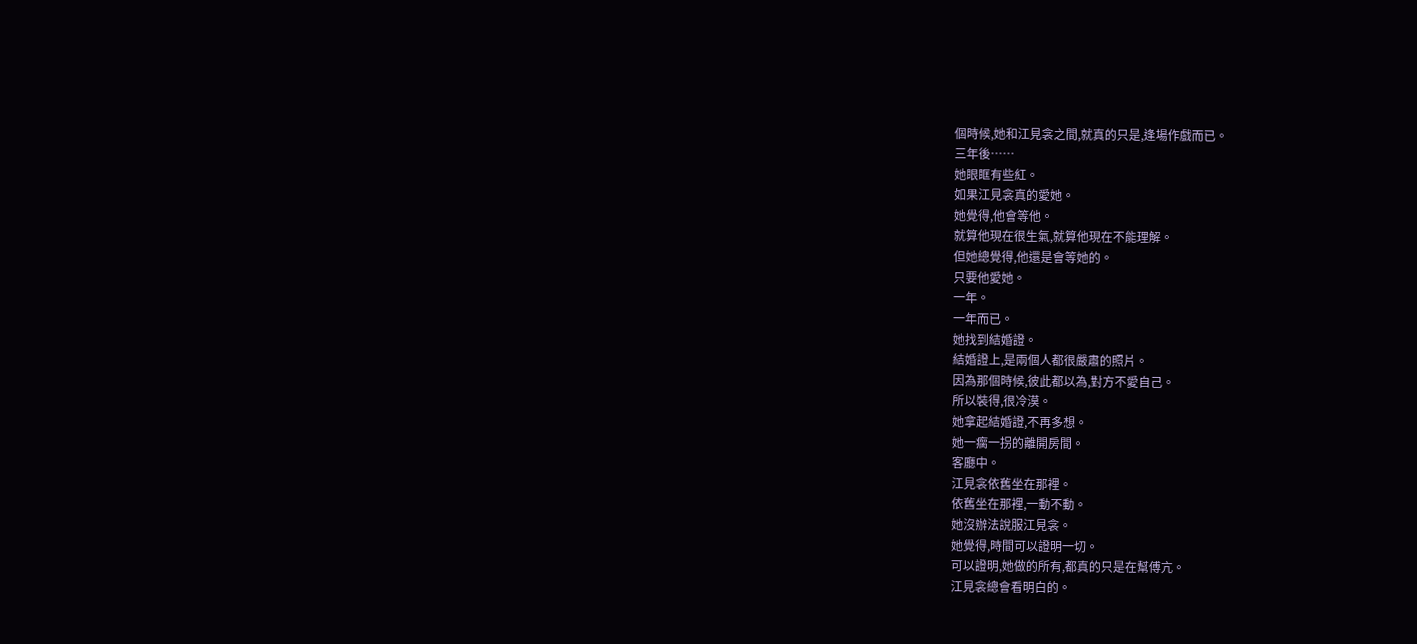個時候,她和江見衾之間,就真的只是,逢場作戲而已。
三年後……
她眼眶有些紅。
如果江見衾真的愛她。
她覺得,他會等他。
就算他現在很生氣,就算他現在不能理解。
但她總覺得,他還是會等她的。
只要他愛她。
一年。
一年而已。
她找到結婚證。
結婚證上,是兩個人都很嚴肅的照片。
因為那個時候,彼此都以為,對方不愛自己。
所以裝得,很冷漠。
她拿起結婚證,不再多想。
她一瘸一拐的離開房間。
客廳中。
江見衾依舊坐在那裡。
依舊坐在那裡,一動不動。
她沒辦法說服江見衾。
她覺得,時間可以證明一切。
可以證明,她做的所有,都真的只是在幫傅亢。
江見衾總會看明白的。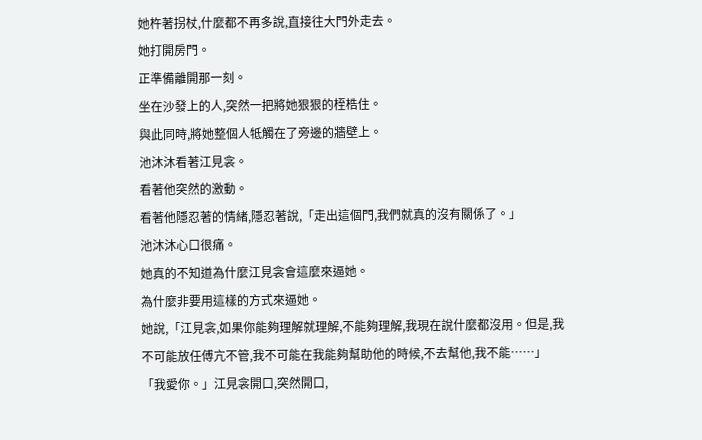她杵著拐杖,什麼都不再多說,直接往大門外走去。
她打開房門。
正準備離開那一刻。
坐在沙發上的人,突然一把將她狠狠的桎梏住。
與此同時,將她整個人牴觸在了旁邊的牆壁上。
池沐沐看著江見衾。
看著他突然的激動。
看著他隱忍著的情緒,隱忍著說,「走出這個門,我們就真的沒有關係了。」
池沐沐心口很痛。
她真的不知道為什麼江見衾會這麼來逼她。
為什麼非要用這樣的方式來逼她。
她說,「江見衾,如果你能夠理解就理解,不能夠理解,我現在說什麼都沒用。但是,我不可能放任傅亢不管,我不可能在我能夠幫助他的時候,不去幫他,我不能……」
「我愛你。」江見衾開口,突然開口,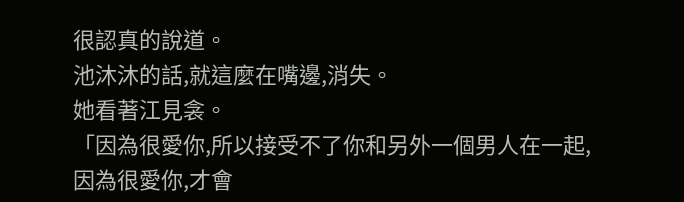很認真的說道。
池沐沐的話,就這麼在嘴邊,消失。
她看著江見衾。
「因為很愛你,所以接受不了你和另外一個男人在一起,因為很愛你,才會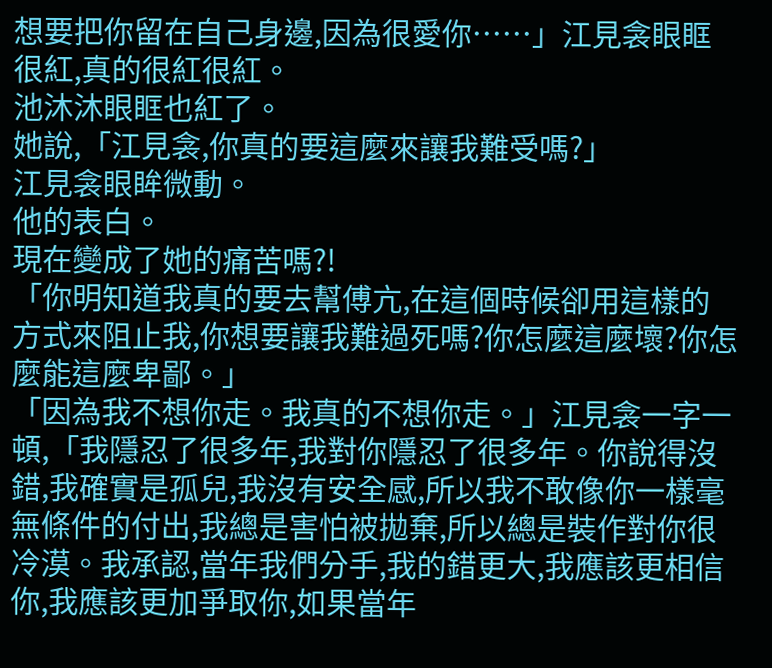想要把你留在自己身邊,因為很愛你……」江見衾眼眶很紅,真的很紅很紅。
池沐沐眼眶也紅了。
她說,「江見衾,你真的要這麼來讓我難受嗎?」
江見衾眼眸微動。
他的表白。
現在變成了她的痛苦嗎?!
「你明知道我真的要去幫傅亢,在這個時候卻用這樣的方式來阻止我,你想要讓我難過死嗎?你怎麼這麼壞?你怎麼能這麼卑鄙。」
「因為我不想你走。我真的不想你走。」江見衾一字一頓,「我隱忍了很多年,我對你隱忍了很多年。你說得沒錯,我確實是孤兒,我沒有安全感,所以我不敢像你一樣毫無條件的付出,我總是害怕被拋棄,所以總是裝作對你很冷漠。我承認,當年我們分手,我的錯更大,我應該更相信你,我應該更加爭取你,如果當年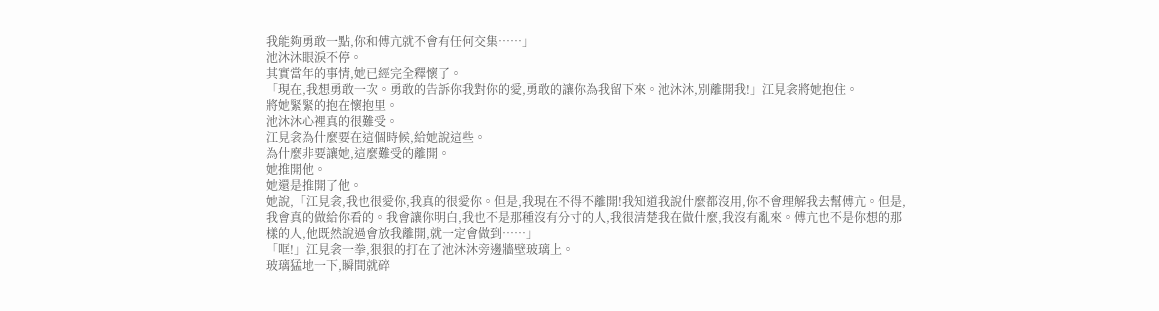我能夠勇敢一點,你和傅亢就不會有任何交集……」
池沐沐眼淚不停。
其實當年的事情,她已經完全釋懷了。
「現在,我想勇敢一次。勇敢的告訴你我對你的愛,勇敢的讓你為我留下來。池沐沐,別離開我!」江見衾將她抱住。
將她緊緊的抱在懷抱里。
池沐沐心裡真的很難受。
江見衾為什麼要在這個時候,給她說這些。
為什麼非要讓她,這麼難受的離開。
她推開他。
她還是推開了他。
她說,「江見衾,我也很愛你,我真的很愛你。但是,我現在不得不離開!我知道我說什麼都沒用,你不會理解我去幫傅亢。但是,我會真的做給你看的。我會讓你明白,我也不是那種沒有分寸的人,我很清楚我在做什麼,我沒有亂來。傅亢也不是你想的那樣的人,他既然說過會放我離開,就一定會做到……」
「哐!」江見衾一拳,狠狠的打在了池沐沐旁邊牆壁玻璃上。
玻璃猛地一下,瞬間就碎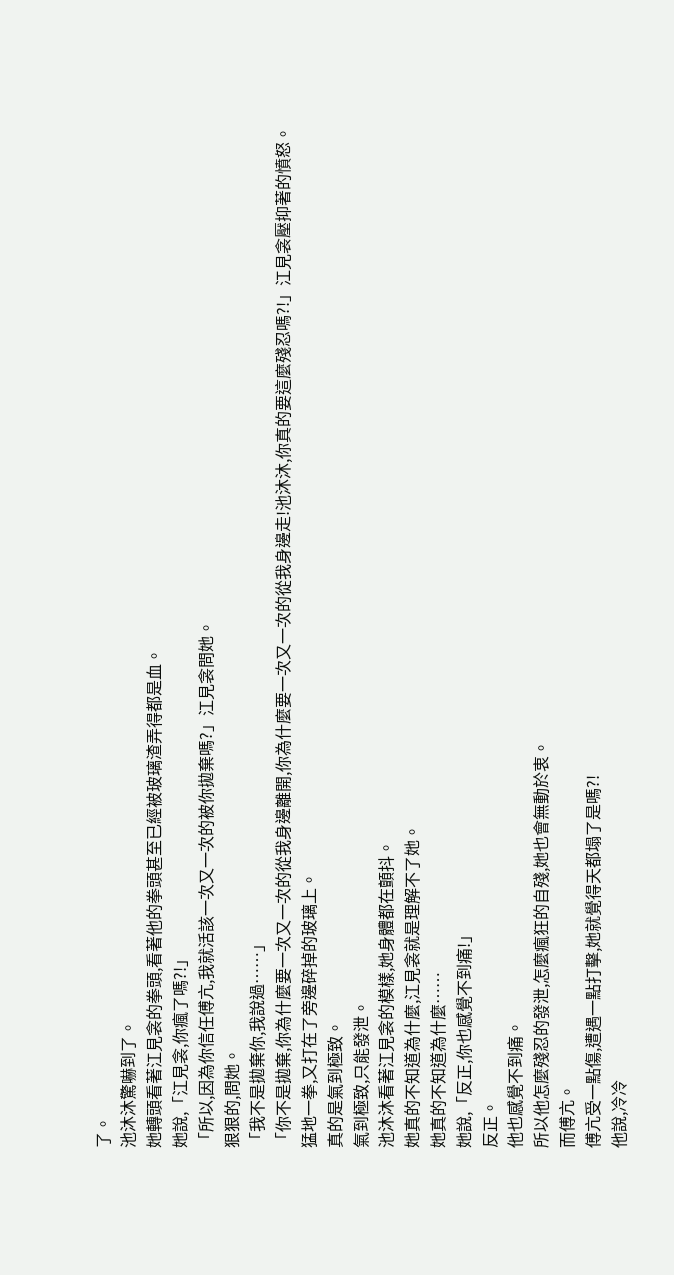了。
池沐沐驚嚇到了。
她轉頭看著江見衾的拳頭,看著他的拳頭甚至已經被玻璃渣弄得都是血。
她說,「江見衾,你瘋了嗎?!」
「所以,因為你信任傅亢,我就活該一次又一次的被你拋棄嗎?」江見衾問她。
狠狠的,問她。
「我不是拋棄你,我說過……」
「你不是拋棄,你為什麼要一次又一次的從我身邊離開,你為什麼要一次又一次的從我身邊走!池沐沐,你真的要這麼殘忍嗎?!」江見衾壓抑著的憤怒。
猛地一拳,又打在了旁邊碎掉的玻璃上。
真的是氣到極致。
氣到極致,只能發泄。
池沐沐看著江見衾的模樣,她身體都在顫抖。
她真的不知道為什麼,江見衾就是理解不了她。
她真的不知道為什麼……
她說,「反正,你也感覺不到痛!」
反正。
他也感覺不到痛。
所以他怎麼殘忍的發泄,怎麼瘋狂的自殘,她也會無動於衷。
而傅亢。
傅亢受一點傷,遭遇一點打擊,她就覺得天都塌了是嗎?!
他說,冷冷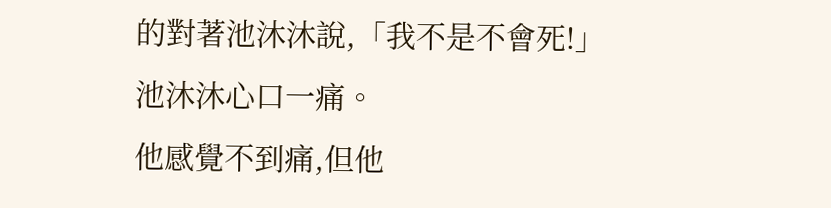的對著池沐沐說,「我不是不會死!」
池沐沐心口一痛。
他感覺不到痛,但他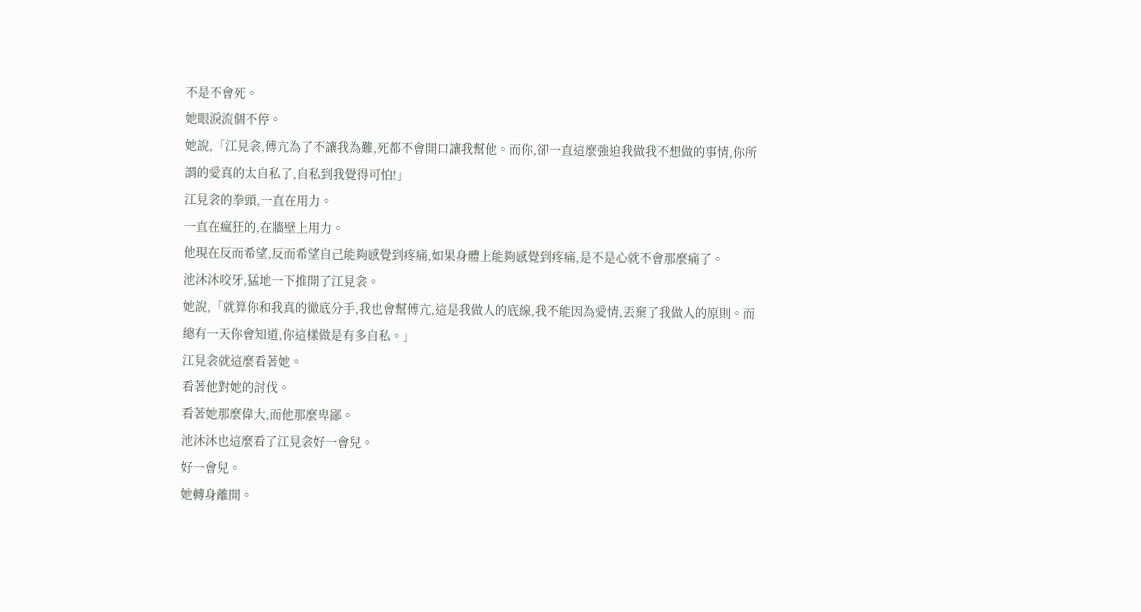不是不會死。
她眼淚流個不停。
她說,「江見衾,傅亢為了不讓我為難,死都不會開口讓我幫他。而你,卻一直這麼強迫我做我不想做的事情,你所謂的愛真的太自私了,自私到我覺得可怕!」
江見衾的拳頭,一直在用力。
一直在瘋狂的,在牆壁上用力。
他現在反而希望,反而希望自己能夠感覺到疼痛,如果身體上能夠感覺到疼痛,是不是心就不會那麼痛了。
池沐沐咬牙,猛地一下推開了江見衾。
她說,「就算你和我真的徹底分手,我也會幫傅亢,這是我做人的底線,我不能因為愛情,丟棄了我做人的原則。而總有一天你會知道,你這樣做是有多自私。」
江見衾就這麼看著她。
看著他對她的討伐。
看著她那麼偉大,而他那麼卑鄙。
池沐沐也這麼看了江見衾好一會兒。
好一會兒。
她轉身離開。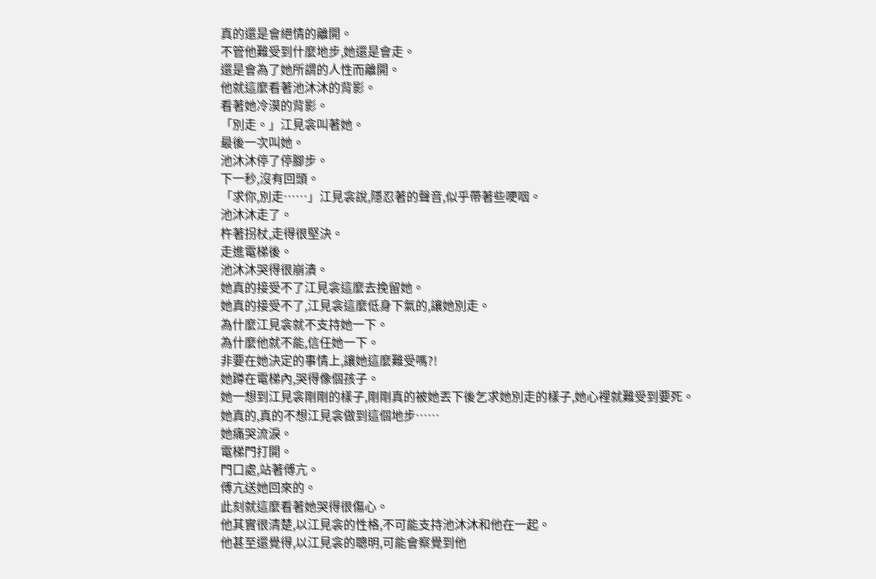真的還是會絕情的離開。
不管他難受到什麼地步,她還是會走。
還是會為了她所謂的人性而離開。
他就這麼看著池沐沐的背影。
看著她冷漠的背影。
「別走。」江見衾叫著她。
最後一次叫她。
池沐沐停了停腳步。
下一秒,沒有回頭。
「求你,別走……」江見衾說,隱忍著的聲音,似乎帶著些哽咽。
池沐沐走了。
杵著拐杖,走得很堅決。
走進電梯後。
池沐沐哭得很崩潰。
她真的接受不了江見衾這麼去挽留她。
她真的接受不了,江見衾這麼低身下氣的,讓她別走。
為什麼江見衾就不支持她一下。
為什麼他就不能,信任她一下。
非要在她決定的事情上,讓她這麼難受嗎?!
她蹲在電梯內,哭得像個孩子。
她一想到江見衾剛剛的樣子,剛剛真的被她丟下後乞求她別走的樣子,她心裡就難受到要死。
她真的,真的不想江見衾做到這個地步……
她痛哭流淚。
電梯門打開。
門口處,站著傅亢。
傅亢送她回來的。
此刻就這麼看著她哭得很傷心。
他其實很清楚,以江見衾的性格,不可能支持池沐沐和他在一起。
他甚至還覺得,以江見衾的聰明,可能會察覺到他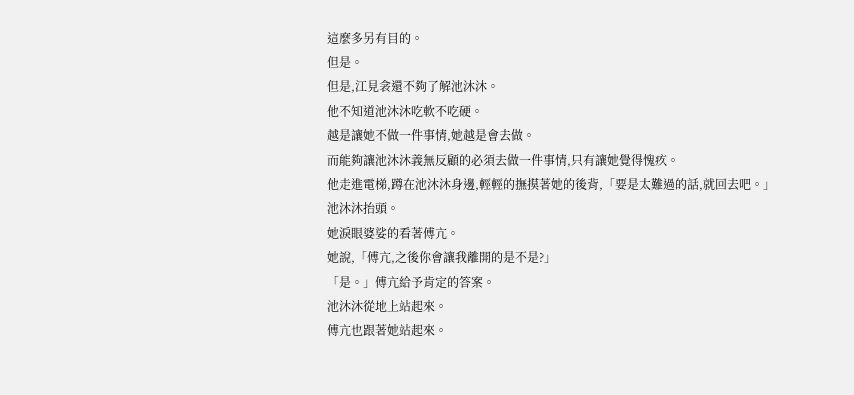這麼多另有目的。
但是。
但是,江見衾還不夠了解池沐沐。
他不知道池沐沐吃軟不吃硬。
越是讓她不做一件事情,她越是會去做。
而能夠讓池沐沐義無反顧的必須去做一件事情,只有讓她覺得愧疚。
他走進電梯,蹲在池沐沐身邊,輕輕的撫摸著她的後背,「要是太難過的話,就回去吧。」
池沐沐抬頭。
她淚眼婆娑的看著傅亢。
她說,「傅亢,之後你會讓我離開的是不是?」
「是。」傅亢給予肯定的答案。
池沐沐從地上站起來。
傅亢也跟著她站起來。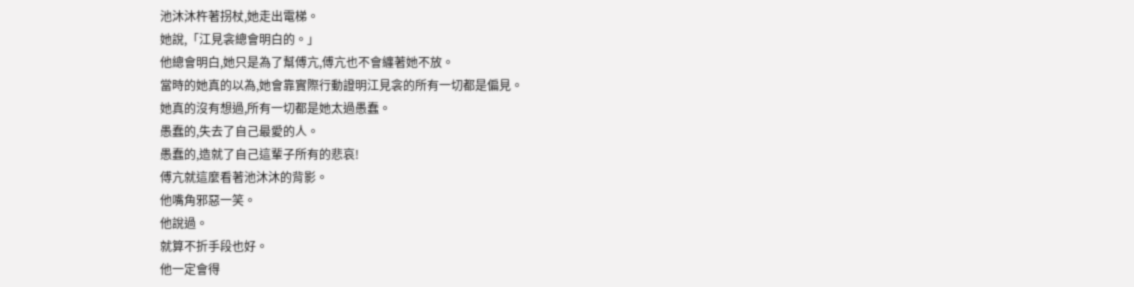池沐沐杵著拐杖,她走出電梯。
她說,「江見衾總會明白的。」
他總會明白,她只是為了幫傅亢,傅亢也不會纏著她不放。
當時的她真的以為,她會靠實際行動證明江見衾的所有一切都是偏見。
她真的沒有想過,所有一切都是她太過愚蠢。
愚蠢的,失去了自己最愛的人。
愚蠢的,造就了自己這輩子所有的悲哀!
傅亢就這麼看著池沐沐的背影。
他嘴角邪惡一笑。
他說過。
就算不折手段也好。
他一定會得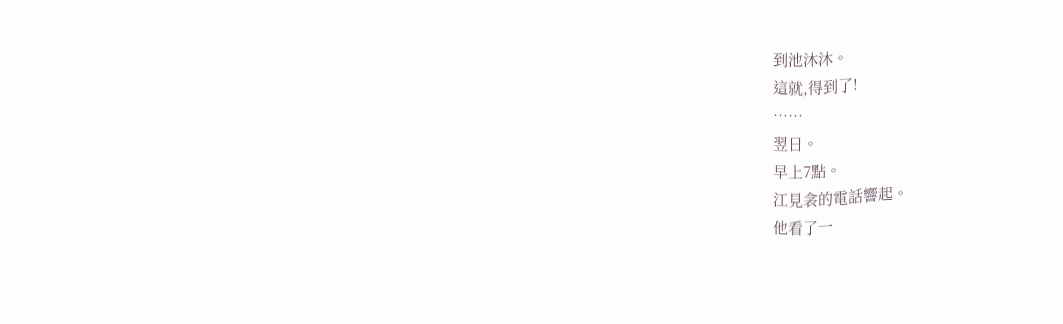到池沐沐。
這就,得到了!
……
翌日。
早上7點。
江見衾的電話響起。
他看了一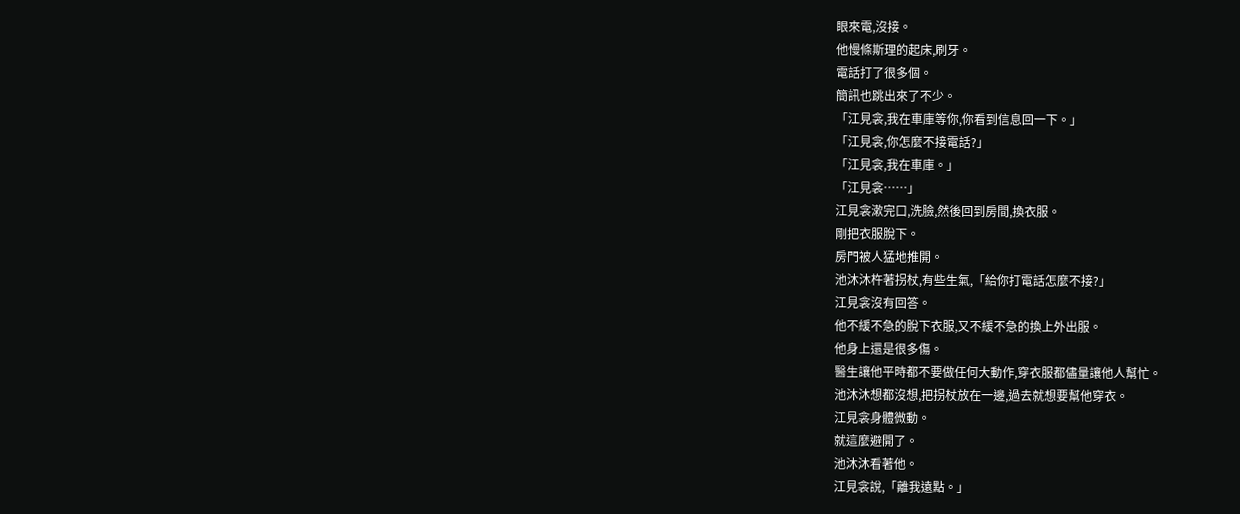眼來電,沒接。
他慢條斯理的起床,刷牙。
電話打了很多個。
簡訊也跳出來了不少。
「江見衾,我在車庫等你,你看到信息回一下。」
「江見衾,你怎麼不接電話?」
「江見衾,我在車庫。」
「江見衾……」
江見衾漱完口,洗臉,然後回到房間,換衣服。
剛把衣服脫下。
房門被人猛地推開。
池沐沐杵著拐杖,有些生氣,「給你打電話怎麼不接?」
江見衾沒有回答。
他不緩不急的脫下衣服,又不緩不急的換上外出服。
他身上還是很多傷。
醫生讓他平時都不要做任何大動作,穿衣服都儘量讓他人幫忙。
池沐沐想都沒想,把拐杖放在一邊,過去就想要幫他穿衣。
江見衾身體微動。
就這麼避開了。
池沐沐看著他。
江見衾說,「離我遠點。」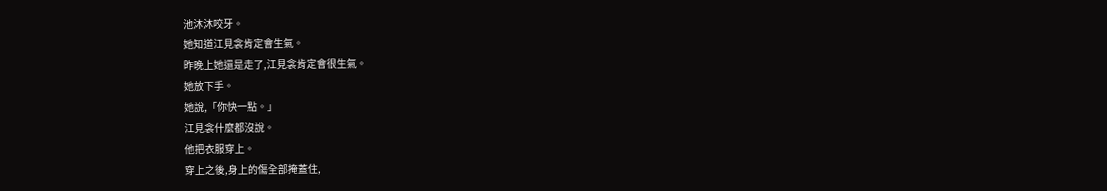池沐沐咬牙。
她知道江見衾肯定會生氣。
昨晚上她還是走了,江見衾肯定會很生氣。
她放下手。
她說,「你快一點。」
江見衾什麼都沒說。
他把衣服穿上。
穿上之後,身上的傷全部掩蓋住,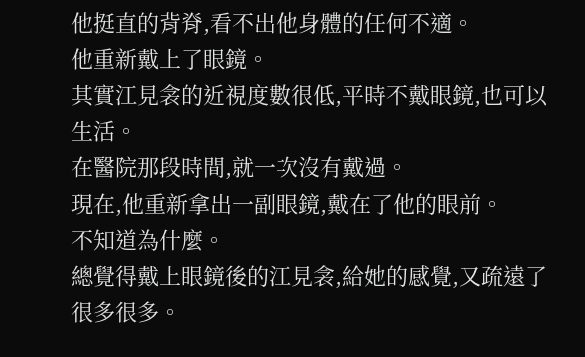他挺直的背脊,看不出他身體的任何不適。
他重新戴上了眼鏡。
其實江見衾的近視度數很低,平時不戴眼鏡,也可以生活。
在醫院那段時間,就一次沒有戴過。
現在,他重新拿出一副眼鏡,戴在了他的眼前。
不知道為什麼。
總覺得戴上眼鏡後的江見衾,給她的感覺,又疏遠了很多很多。